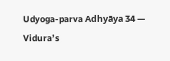Udyoga-parva Adhyāya 34 — Vidura’s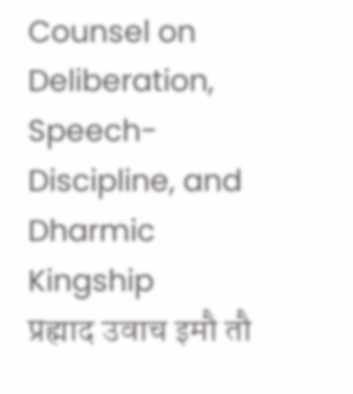Counsel on Deliberation, Speech-Discipline, and Dharmic Kingship
प्रह्माद उवाच इमौ तौ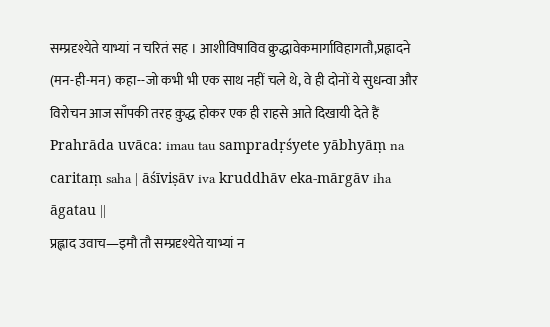सम्प्रदृश्येते याभ्यां न चरितं सह । आशीविषाविव क्रुद्धावेकमार्गाविहागतौ,प्रह्नादने (मन-ही-मन) कहा--जो कभी भी एक साथ नहीं चले थे, वे ही दोनों ये सुधन्वा और विरोचन आज साँपकी तरह क़ुद्ध होकर एक ही राहसे आते दिखायी देते हैं
Prahrāda uvāca: imau tau sampradṛśyete yābhyāṃ na caritaṃ saha | āśīviṣāv iva kruddhāv eka-mārgāv iha āgatau ||
प्रह्लाद उवाच—इमौ तौ सम्प्रदृश्येते याभ्यां न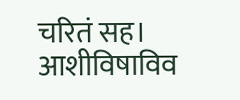चरितं सह। आशीविषाविव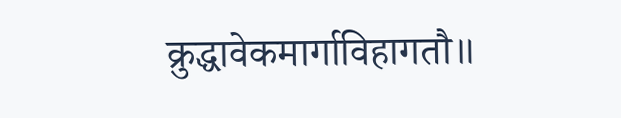क्रुद्धावेकमार्गाविहागतौ॥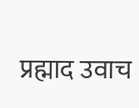प्रह्माद उवाच